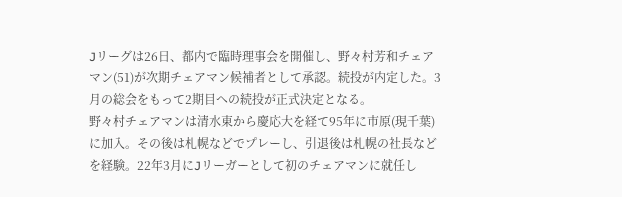Jリーグは26日、都内で臨時理事会を開催し、野々村芳和チェアマン(51)が次期チェアマン候補者として承認。続投が内定した。3月の総会をもって2期目への続投が正式決定となる。
野々村チェアマンは清水東から慶応大を経て95年に市原(現千葉)に加入。その後は札幌などでプレーし、引退後は札幌の社長などを経験。22年3月にJリーガーとして初のチェアマンに就任し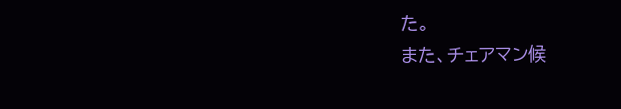た。
また、チェアマン候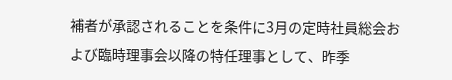補者が承認されることを条件に3月の定時社員総会および臨時理事会以降の特任理事として、昨季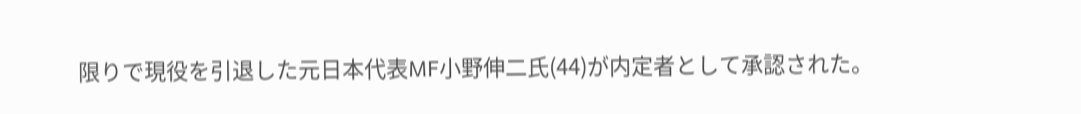限りで現役を引退した元日本代表MF小野伸二氏(44)が内定者として承認された。